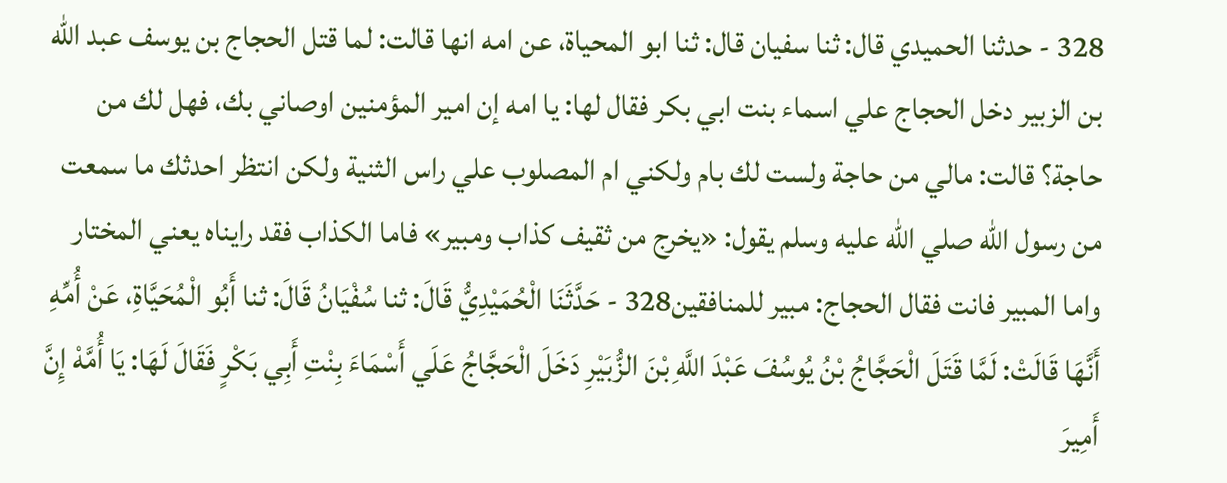328 - حدثنا الحميدي قال: ثنا سفيان قال: ثنا ابو المحياة، عن امه انها قالت: لما قتل الحجاج بن يوسف عبد الله بن الزبير دخل الحجاج علي اسماء بنت ابي بكر فقال لها: يا امه إن امير المؤمنين اوصاني بك، فهل لك من حاجة؟ قالت: مالي من حاجة ولست لك بام ولكني ام المصلوب علي راس الثنية ولكن انتظر احدثك ما سمعت من رسول الله صلي الله عليه وسلم يقول: «يخرج من ثقيف كذاب ومبير» فاما الكذاب فقد رايناه يعني المختار واما المبير فانت فقال الحجاج: مبير للمنافقين328 - حَدَّثَنَا الْحُمَيْدِيُّ قَالَ: ثنا سُفْيَانُ قَالَ: ثنا أَبُو الْمُحَيَّاةِ، عَنْ أُمِّهِ أَنَّهَا قَالَتْ: لَمَّا قَتَلَ الْحَجَّاجُ بْنُ يُوسُفَ عَبْدَ اللَّهِ بْنَ الزُّبَيْرِ دَخَلَ الْحَجَّاجُ عَلَي أَسْمَاءَ بِنْتِ أَبِي بَكْرٍ فَقَالَ لَهَا: يَا أُمَّهْ إِنَّ أَمِيرَ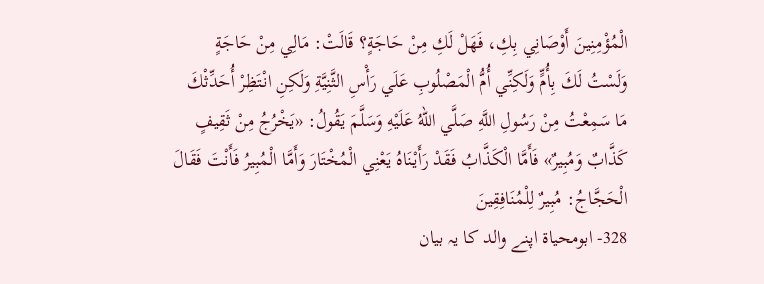الْمُؤْمِنِينَ أَوْصَانِي بِكِ، فَهَلْ لَكِ مِنْ حَاجَةٍ؟ قَالَتْ: مَالِي مِنْ حَاجَةٍ وَلَسْتُ لَكَ بِأُمٍّ وَلَكِنِّي أُمُّ الْمَصْلُوبِ عَلَي رَأْسِ الثَّنِيَّةِ وَلَكِنِ انْتَظِرْ أُحَدِّثْكَ مَا سَمِعْتُ مِنْ رَسُولِ اللَّهِ صَلَّي اللهُ عَلَيْهِ وَسَلَّمَ يَقُولُ: «يَخْرُجُ مِنْ ثَقِيفٍ كَذَّابٌ وَمُبِيرٌ» فَأَمَّا الْكَذَّابُ فَقَدْ رَأَيْنَاهُ يَعْنِي الْمُخْتَارَ وَأَمَّا الْمُبِيرُ فَأَنْتَ فَقَالَ الْحَجَّاجُ: مُبِيرٌ لِلْمُنَافِقِينَ
328- ابومحیاۃ اپنے والد کا یہ بیان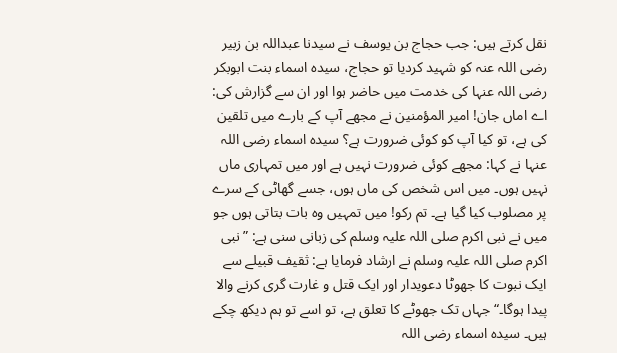نقل کرتے ہیں: جب حجاج بن یوسف نے سیدنا عبداللہ بن زبیر رضی اللہ عنہ کو شہید کردیا تو حجاج، سیدہ اسماء بنت ابوبکر رضی اللہ عنہا کی خدمت میں حاضر ہوا اور ان سے گزارش کی: اے اماں جان! امیر المؤمنین نے مجھے آپ کے بارے میں تلقین کی ہے، تو کیا آپ کو کوئی ضرورت ہے؟ سیدہ اسماء رضی اللہ عنہا نے کہا: مجھے کوئی ضرورت نہیں ہے اور میں تمہاری ماں نہیں ہوں۔ میں اس شخص کی ماں ہوں، جسے گھاٹی کے سرے پر مصلوب کیا گیا ہے۔ تم رکو! میں تمہیں وہ بات بتاتی ہوں جو میں نے نبی اکرم صلی اللہ علیہ وسلم کی زبانی سنی ہے: ”نبی اکرم صلی اللہ علیہ وسلم نے ارشاد فرمایا ہے: ثقیف قبیلے سے ایک نبوت کا جھوٹا دعویدار اور ایک قتل و غارت گری کرنے والا پیدا ہوگا۔“ جہاں تک جھوٹے کا تعلق ہے، تو اسے تو ہم دیکھ چکے ہیں۔ سیدہ اسماء رضی اللہ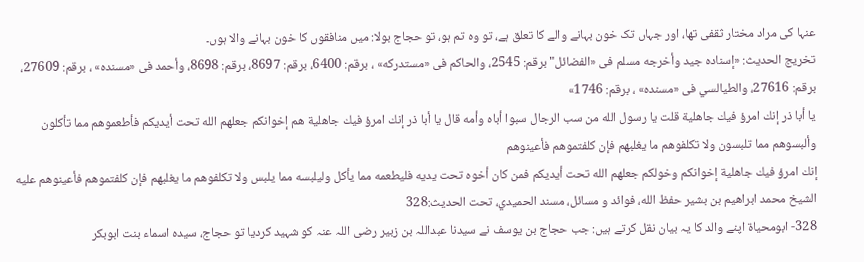عنہا کی مراد مختار ثقفی تھا، اور جہاں تک خون بہانے والے کا تعلق ہے، تو وہ تم ہو، تو حجاج بولا: میں منافقوں کا خون بہانے والا ہوں۔
تخریج الحدیث: «إسناده جيد وأخرجه مسلم فى «الفضائل" برقم: 2545، والحاكم فى «مستدركه» ، برقم: 6400، برقم: 8697، برقم: 8698، وأحمد فى «مسنده» ، برقم: 27609، برقم: 27616، والطيالسي فى «مسنده» ، برقم: 1746»
يا أبا ذر إنك امرؤ فيك جاهلية قلت يا رسول الله من سب الرجال سبوا أباه وأمه قال يا أبا ذر إنك امرؤ فيك جاهلية هم إخوانكم جعلهم الله تحت أيديكم فأطعموهم مما تأكلون وألبسوهم مما تلبسون ولا تكلفوهم ما يغلبهم فإن كلفتموهم فأعينوهم
إنك امرؤ فيك جاهلية إخوانكم وخولكم جعلهم الله تحت أيديكم فمن كان أخوه تحت يديه فليطعمه مما يأكل وليلبسه مما يلبس ولا تكلفوهم ما يغلبهم فإن كلفتموهم فأعينوهم عليه
الشيخ محمد ابراهيم بن بشير حفظ الله، فوائد و مسائل، مسند الحميدي، تحت الحديث:328
328- ابومحیاۃ اپنے والد کا یہ بیان نقل کرتے ہیں: جب حجاج بن یوسف نے سیدنا عبداللہ بن زبیر رضی اللہ عنہ کو شہید کردیا تو حجاج، سیدہ اسماء بنت ابوبکر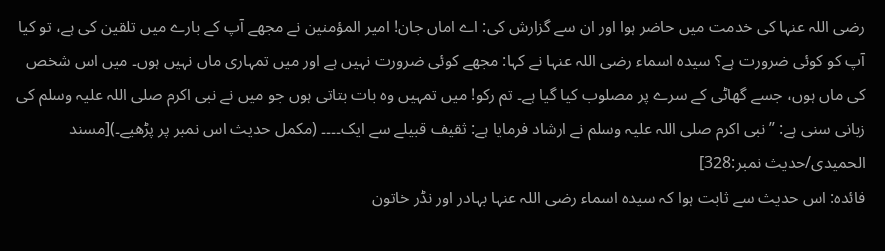رضی اللہ عنہا کی خدمت میں حاضر ہوا اور ان سے گزارش کی: اے اماں جان! امیر المؤمنین نے مجھے آپ کے بارے میں تلقین کی ہے، تو کیا آپ کو کوئی ضرورت ہے؟ سیدہ اسماء رضی اللہ عنہا نے کہا: مجھے کوئی ضرورت نہیں ہے اور میں تمہاری ماں نہیں ہوں۔ میں اس شخص کی ماں ہوں، جسے گھاٹی کے سرے پر مصلوب کیا گیا ہے۔ تم رکو! میں تمہیں وہ بات بتاتی ہوں جو میں نے نبی اکرم صلی اللہ علیہ وسلم کی زبانی سنی ہے: ”نبی اکرم صلی اللہ علیہ وسلم نے ارشاد فرمایا ہے: ثقیف قبیلے سے ایک۔۔۔۔ (مکمل حدیث اس نمبر پر پڑھیے۔)[مسند الحمیدی/حدیث نمبر:328]
فائدہ: اس حدیث سے ثابت ہوا کہ سیدہ اسماء رضی اللہ عنہا بہادر اور نڈر خاتون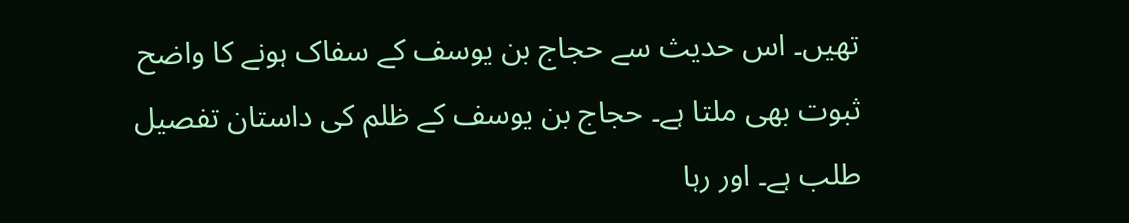تھیں۔ اس حدیث سے حجاج بن یوسف کے سفاک ہونے کا واضح ثبوت بھی ملتا ہے۔ حجاج بن یوسف کے ظلم کی داستان تفصیل طلب ہے۔ اور رہا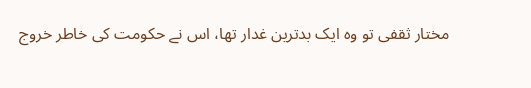مختار ثقفی تو وہ ایک بدترین غدار تھا، اس نے حکومت کی خاطر خروج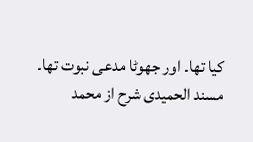کیا تھا۔ اور جھوٹا مدعی نبوت تھا۔
مسند الحمیدی شرح از محمد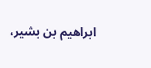ابراهيم بن بشير،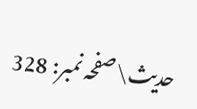حدیث\صفحہ نمبر: 328